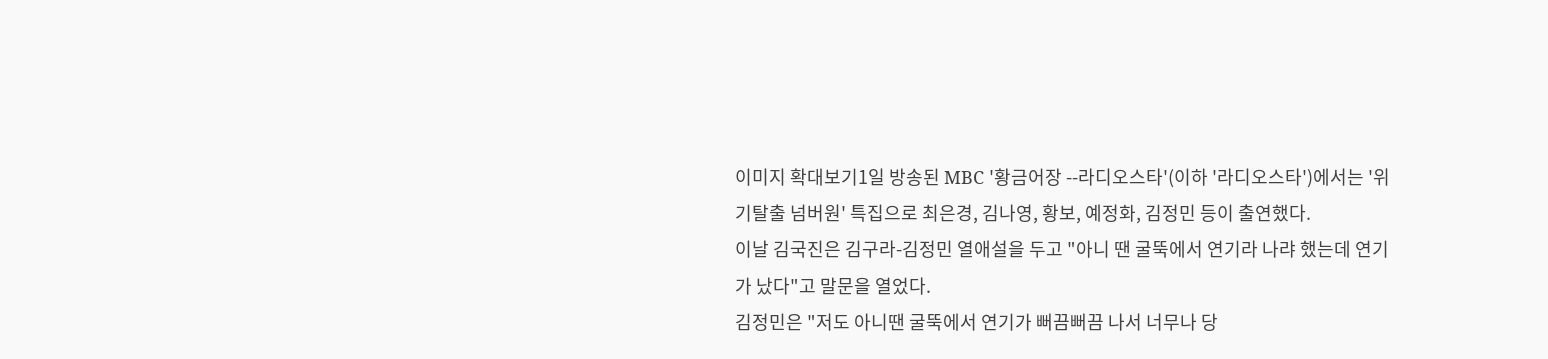이미지 확대보기1일 방송된 MBC '황금어장 --라디오스타'(이하 '라디오스타')에서는 '위기탈출 넘버원' 특집으로 최은경, 김나영, 황보, 예정화, 김정민 등이 출연했다.
이날 김국진은 김구라-김정민 열애설을 두고 "아니 땐 굴뚝에서 연기라 나랴 했는데 연기가 났다"고 말문을 열었다.
김정민은 "저도 아니땐 굴뚝에서 연기가 뻐끔뻐끔 나서 너무나 당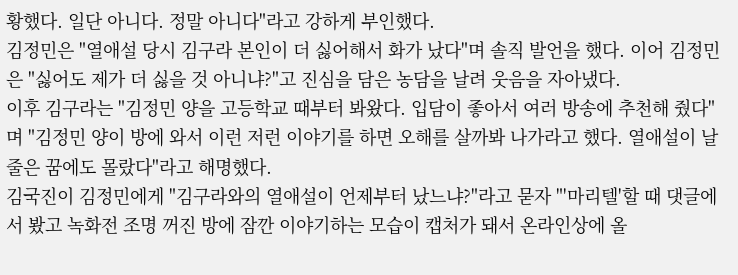황했다. 일단 아니다. 정말 아니다"라고 강하게 부인했다.
김정민은 "열애설 당시 김구라 본인이 더 싫어해서 화가 났다"며 솔직 발언을 했다. 이어 김정민은 "싫어도 제가 더 싫을 것 아니냐?"고 진심을 담은 농담을 날려 웃음을 자아냈다.
이후 김구라는 "김정민 양을 고등학교 때부터 봐왔다. 입담이 좋아서 여러 방송에 추천해 줬다"며 "김정민 양이 방에 와서 이런 저런 이야기를 하면 오해를 살까봐 나가라고 했다. 열애설이 날줄은 꿈에도 몰랐다"라고 해명했다.
김국진이 김정민에게 "김구라와의 열애설이 언제부터 났느냐?"라고 묻자 "'마리텔'할 때 댓글에서 봤고 녹화전 조명 꺼진 방에 잠깐 이야기하는 모습이 캡처가 돼서 온라인상에 올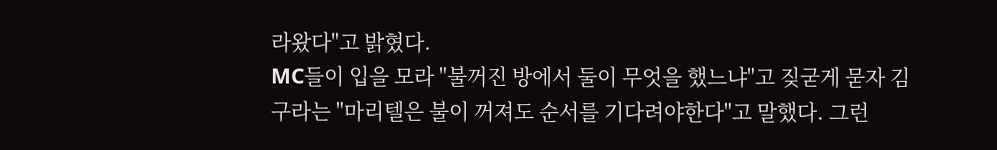라왔다"고 밝혔다.
MC들이 입을 모라 "불꺼진 방에서 둘이 무엇을 했느냐"고 짖굳게 묻자 김구라는 "마리텔은 불이 꺼져도 순서를 기다려야한다"고 말했다. 그런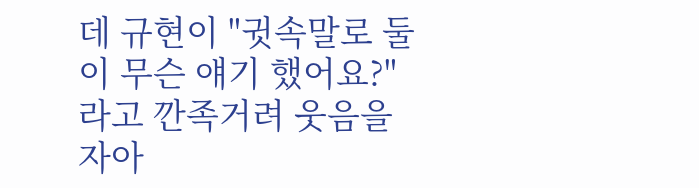데 규현이 "귓속말로 둘이 무슨 얘기 했어요?"라고 깐족거려 웃음을 자아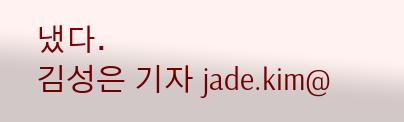냈다.
김성은 기자 jade.kim@